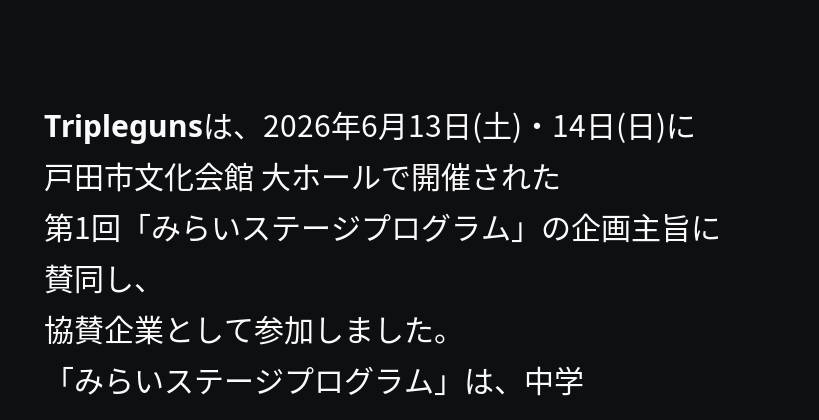Triplegunsは、2026年6月13日(土)・14日(日)に
戸田市文化会館 大ホールで開催された
第1回「みらいステージプログラム」の企画主旨に賛同し、
協賛企業として参加しました。
「みらいステージプログラム」は、中学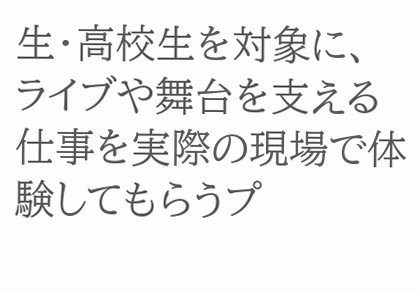生・高校生を対象に、
ライブや舞台を支える仕事を実際の現場で体験してもらうプ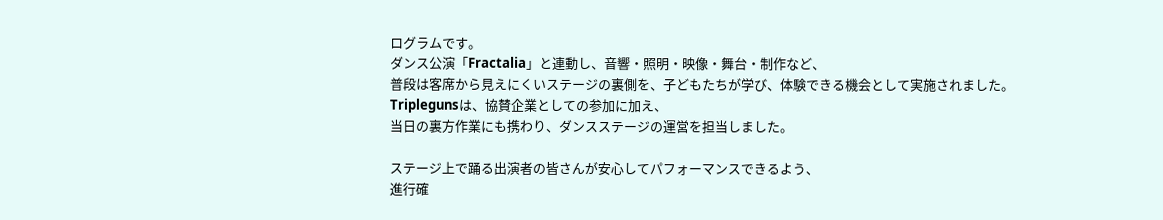ログラムです。
ダンス公演「Fractalia」と連動し、音響・照明・映像・舞台・制作など、
普段は客席から見えにくいステージの裏側を、子どもたちが学び、体験できる機会として実施されました。
Triplegunsは、協賛企業としての参加に加え、
当日の裏方作業にも携わり、ダンスステージの運営を担当しました。

ステージ上で踊る出演者の皆さんが安心してパフォーマンスできるよう、
進行確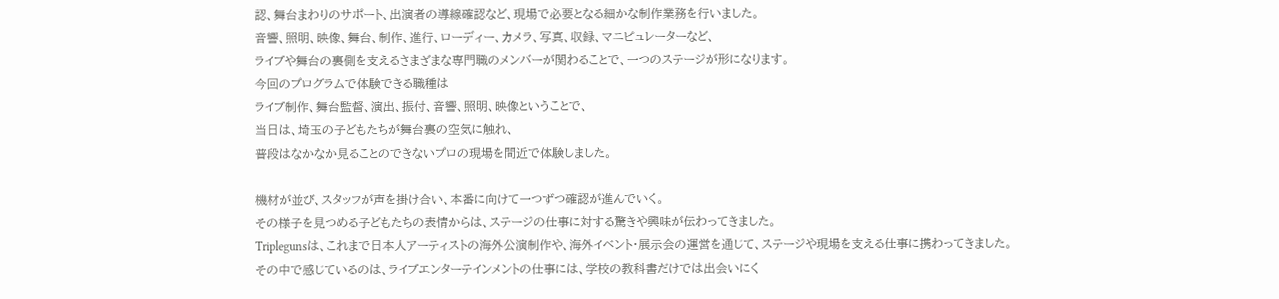認、舞台まわりのサポート、出演者の導線確認など、現場で必要となる細かな制作業務を行いました。
音響、照明、映像、舞台、制作、進行、ローディー、カメラ、写真、収録、マニピュレーターなど、
ライブや舞台の裏側を支えるさまざまな専門職のメンバーが関わることで、一つのステージが形になります。
今回のプログラムで体験できる職種は
ライブ制作、舞台監督、演出、振付、音響、照明、映像ということで、
当日は、埼玉の子どもたちが舞台裏の空気に触れ、
普段はなかなか見ることのできないプロの現場を間近で体験しました。

機材が並び、スタッフが声を掛け合い、本番に向けて一つずつ確認が進んでいく。
その様子を見つめる子どもたちの表情からは、ステージの仕事に対する驚きや興味が伝わってきました。
Triplegunsは、これまで日本人アーティストの海外公演制作や、海外イベント・展示会の運営を通じて、ステージや現場を支える仕事に携わってきました。
その中で感じているのは、ライブエンターテインメントの仕事には、学校の教科書だけでは出会いにく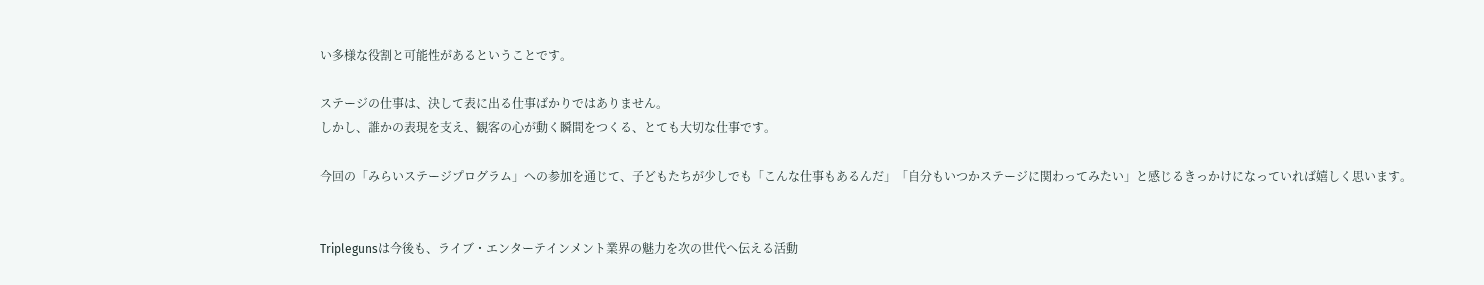い多様な役割と可能性があるということです。

ステージの仕事は、決して表に出る仕事ばかりではありません。
しかし、誰かの表現を支え、観客の心が動く瞬間をつくる、とても大切な仕事です。

今回の「みらいステージプログラム」への参加を通じて、子どもたちが少しでも「こんな仕事もあるんだ」「自分もいつかステージに関わってみたい」と感じるきっかけになっていれば嬉しく思います。


Triplegunsは今後も、ライブ・エンターテインメント業界の魅力を次の世代へ伝える活動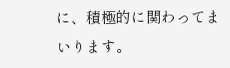に、積極的に関わってまいります。